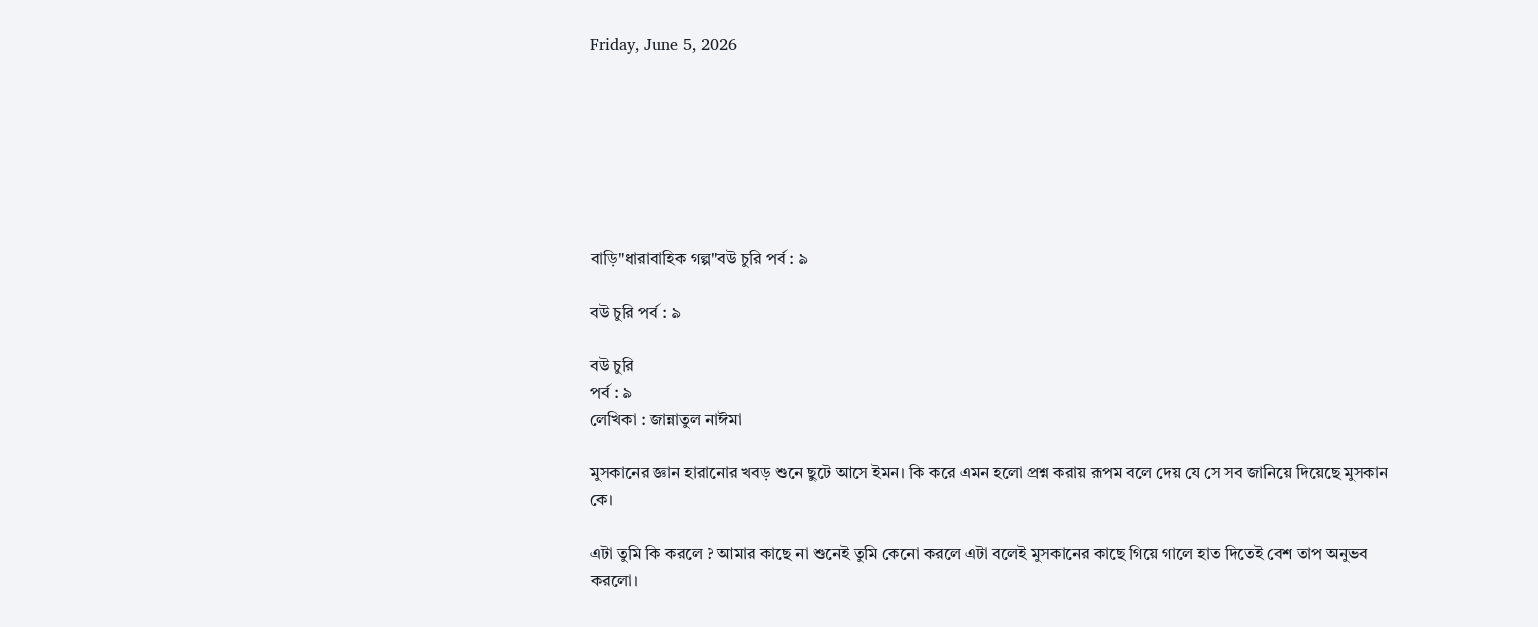Friday, June 5, 2026







বাড়ি"ধারাবাহিক গল্প"বউ চুরি পর্ব : ৯

বউ চুরি পর্ব : ৯

বউ চুরি
পর্ব : ৯
লেখিকা : জান্নাতুল নাঈমা

মুসকানের জ্ঞান হারানোর খবড় শুনে ছুটে আসে ইমন। কি করে এমন হলো প্রশ্ন করায় রূপম বলে দেয় যে সে সব জানিয়ে দিয়েছে মুসকান কে।

এটা তুমি কি করলে ? আমার কাছে না শুনেই তুমি কেনো করলে এটা বলেই মুসকানের কাছে গিয়ে গালে হাত দিতেই বেশ তাপ অনুভব করলো।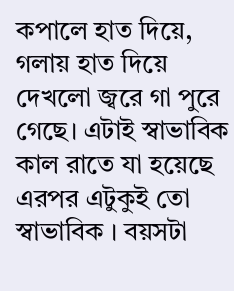কপালে হাত দিয়ে, গলায় হাত দিয়ে দেখলো জ্বরে গা পুরে গেছে। এটাই স্বাভাবিক কাল রাতে যা হয়েছে এরপর এটুকুই তো স্বাভাবিক । বয়সটা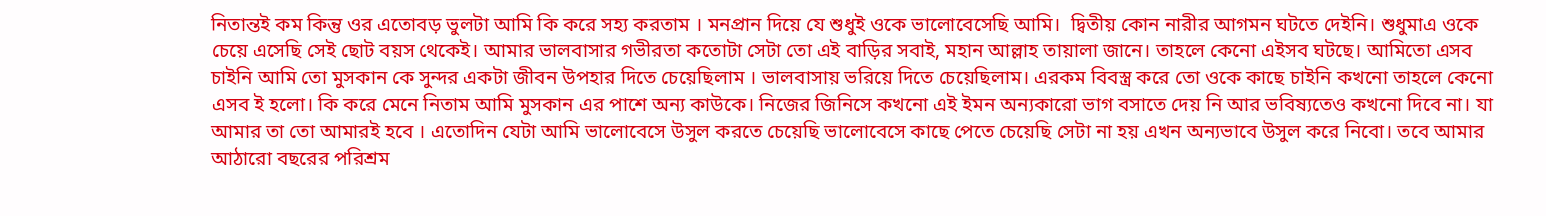নিতান্তই কম কিন্তু ওর এতোবড় ভুলটা আমি কি করে সহ্য করতাম । মনপ্রান দিয়ে যে শুধুই ওকে ভালোবেসেছি আমি।  দ্বিতীয় কোন নারীর আগমন ঘটতে দেইনি। শুধুমাএ ওকে চেয়ে এসেছি সেই ছোট বয়স থেকেই। আমার ভালবাসার গভীরতা কতোটা সেটা তো এই বাড়ির সবাই, মহান আল্লাহ তায়ালা জানে। তাহলে কেনো এইসব ঘটছে। আমিতো এসব চাইনি আমি তো মুসকান কে সুন্দর একটা জীবন উপহার দিতে চেয়েছিলাম । ভালবাসায় ভরিয়ে দিতে চেয়েছিলাম। এরকম বিবস্ত্র করে তো ওকে কাছে চাইনি কখনো তাহলে কেনো এসব ই হলো। কি করে মেনে নিতাম আমি মুসকান এর পাশে অন্য কাউকে। নিজের জিনিসে কখনো এই ইমন অন্যকারো ভাগ বসাতে দেয় নি আর ভবিষ্যতেও কখনো দিবে না। যা আমার তা তো আমারই হবে । এতোদিন যেটা আমি ভালোবেসে উসুল করতে চেয়েছি ভালোবেসে কাছে পেতে চেয়েছি সেটা না হয় এখন অন্যভাবে উসুল করে নিবো। তবে আমার আঠারো বছরের পরিশ্রম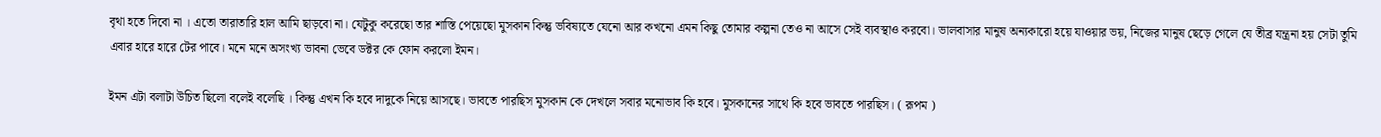বৃথা হতে দিবো না । এতো তারাতারি হাল আমি ছাড়বো না। যেটুকু করেছো তার শাস্তি পেয়েছো মুসকান কিন্তু ভবিষ্যতে যেনো আর কখনো এমন কিছু তোমার কল্পনা তেও না আসে সেই ব্যবস্থাও করবো। ভালবাসার মানুষ অন্যকারো হয়ে যাওয়ার ভয়, নিজের মানুষ ছেড়ে গেলে যে তীব্র যন্ত্রনা হয় সেটা তুমি এবার হারে হারে টের পাবে। মনে মনে অসংখ্য ভাবনা ভেবে ডক্টর কে ফোন করলো ইমন।

ইমন এটা বলাটা উচিত ছিলো বলেই বলেছি । কিন্তু এখন কি হবে দাদুকে নিয়ে আসছে। ভাবতে পারছিস মুসকান কে দেখলে সবার মনোভাব কি হবে। মুসকানের সাথে কি হবে ভাবতে পারছিস। ( রূপম )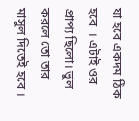যা হবে একদম ঠিক হবে  । এটাই ওর প্রাপ্য ছিলো। ভুল করলে তো তার মাসুল দিতেই হবে ।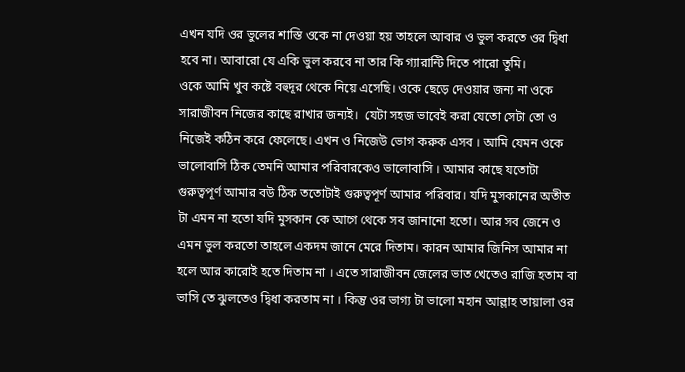এখন যদি ওর ভুলের শাস্তি ওকে না দেওয়া হয় তাহলে আবার ও ভুল করতে ওর দ্বিধা হবে না। আবারো যে একি ভুল করবে না তার কি গ্যারান্টি দিতে পারো তুমি।
ওকে আমি খুব কষ্টে বহুদূর থেকে নিয়ে এসেছি। ওকে ছেড়ে দেওয়ার জন্য না ওকে সারাজীবন নিজের কাছে রাখার জন্যই।  যেটা সহজ ভাবেই করা যেতো সেটা তো ও নিজেই কঠিন করে ফেলেছে। এখন ও নিজেউ ভোগ করুক এসব । আমি যেমন ওকে ভালোবাসি ঠিক তেমনি আমার পরিবারকেও ভালোবাসি । আমার কাছে যতোটা গুরুত্বপূর্ণ আমার বউ ঠিক ততোটাই গুরুত্বপূর্ণ আমার পরিবার। যদি মুসকানের অতীত টা এমন না হতো যদি মুসকান কে আগে থেকে সব জানানো হতো। আর সব জেনে ও এমন ভুল করতো তাহলে একদম জানে মেরে দিতাম। কারন আমার জিনিস আমার না হলে আর কারোই হতে দিতাম না । এতে সারাজীবন জেলের ভাত খেতেও রাজি হতাম বা ভাসি তে ঝুলতেও দ্বিধা করতাম না । কিন্তু ওর ভাগ্য টা ভালো মহান আল্লাহ তায়ালা ওর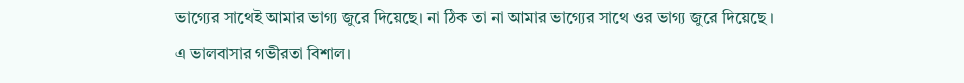ভাগ্যের সাথেই আমার ভাগ্য জুরে দিয়েছে। না ঠিক তা না আমার ভাগ্যের সাথে ওর ভাগ্য জুরে দিয়েছে ।
এ ভালবাসার গভীরতা বিশাল।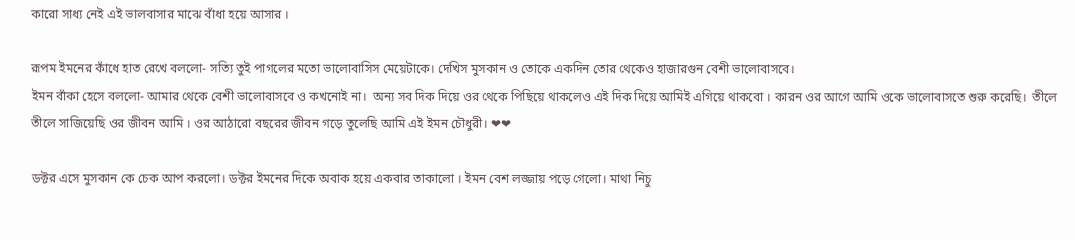কারো সাধ্য নেই এই ভালবাসার মাঝে বাঁধা হয়ে আসার ।

রূপম ইমনের কাঁধে হাত রেখে বললো- সত্যি তুই পাগলের মতো ভালোবাসিস মেয়েটাকে। দেখিস মুসকান ও তোকে একদিন তোর থেকেও হাজারগুন বেশী ভালোবাসবে।
ইমন বাঁকা হেসে বললো- আমার থেকে বেশী ভালোবাসবে ও কখনোই না।  অন্য সব দিক দিয়ে ওর থেকে পিছিয়ে থাকলেও এই দিক দিয়ে আমিই এগিয়ে থাকবো । কারন ওর আগে আমি ওকে ভালোবাসতে শুরু করেছি।  তীলে তীলে সাজিয়েছি ওর জীবন আমি । ওর আঠারো বছরের জীবন গড়ে তুলেছি আমি এই ইমন চৌধুরী। ❤❤

ডক্টর এসে মুসকান কে চেক আপ করলো। ডক্টর ইমনের দিকে অবাক হয়ে একবার তাকালো । ইমন বেশ লজ্জায় পড়ে গেলো। মাথা নিচু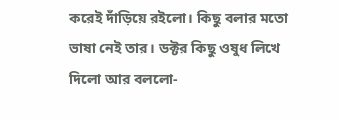করেই দাঁড়িয়ে রইলো। কিছু বলার মতো ভাষা নেই তার। ডক্টর কিছু ওষুধ লিখে দিলো আর বললো-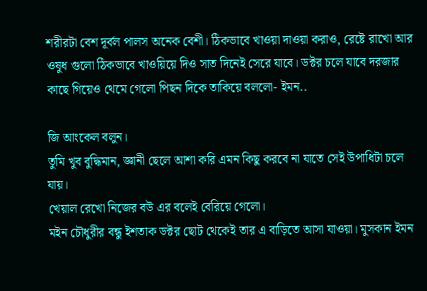শরীরটা বেশ দূর্বল পালস অনেক বেশী। ঠিকভাবে খাওয়া দাওয়া করাও, রেষ্টে রাখো আর ওষুধ গুলো ঠিকভাবে খাওয়িয়ে দিও সাত দিনেই সেরে যাবে। ডক্টর চলে যাবে দরজার কাছে গিয়েও থেমে গেলো পিছন দিকে তাকিয়ে বললো- ইমন..

জি আংকেল বলুন।
তুমি খুব বুদ্ধিমান, জ্ঞানী ছেলে আশা করি এমন কিছু করবে না যাতে সেই উপাধিটা চলে যায়।
খেয়াল রেখো নিজের বউ এর বলেই বেরিয়ে গেলো।
মইন চৌধুরীর বন্ধু ইশতাক ডক্টর ছোট থেকেই তার এ বাড়িতে আসা যাওয়া। মুসকান ইমন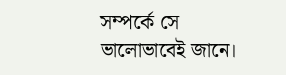সম্পর্কে সে ভালোভাবেই জানে।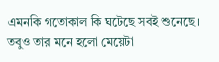এমনকি গতোকাল কি ঘটেছে সবই শুনেছে। তবুও তার মনে হলো মেয়েটা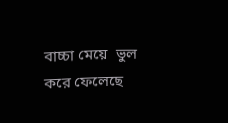বাচ্চা মেয়ে  ভুল করে ফেলেছে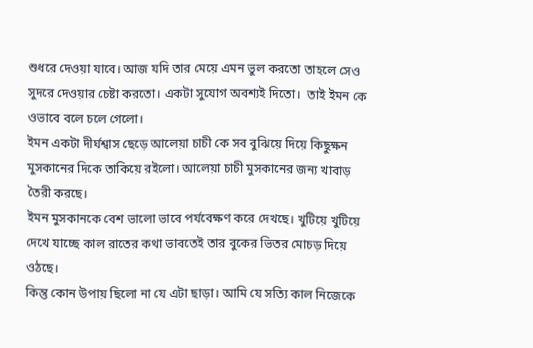শুধরে দেওয়া যাবে। আজ যদি তার মেয়ে এমন ভুল করতো তাহলে সেও সুদরে দেওয়ার চেষ্টা করতো। একটা সুযোগ অবশ্যই দিতো।  তাই ইমন কে ওভাবে বলে চলে গেলো।
ইমন একটা দীর্ঘশ্বাস ছেড়ে আলেয়া চাচী কে সব বুঝিয়ে দিয়ে কিছুক্ষন মুসকানের দিকে তাকিয়ে রইলো। আলেয়া চাচী মুসকানের জন্য খাবাড় তৈরী করছে।
ইমন মুসকানকে বেশ ভালো ভাবে পর্যবেক্ষণ করে দেখছে। খুটিয়ে খুটিয়ে দেখে যাচ্ছে কাল রাতের কথা ভাবতেই তার বুকের ভিতর মোচড় দিয়ে ওঠছে।
কিন্তু কোন উপায় ছিলো না যে এটা ছাড়া। আমি যে সত্যি কাল নিজেকে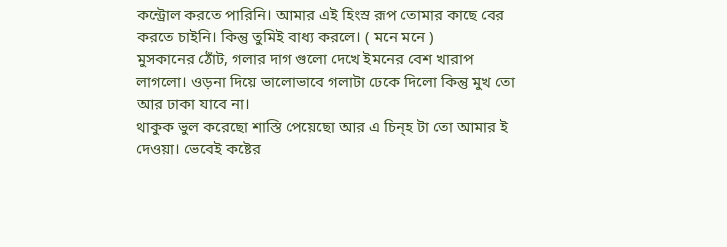কন্ট্রোল করতে পারিনি। আমার এই হিংস্র রূপ তোমার কাছে বের করতে চাইনি। কিন্তু তুমিই বাধ্য করলে। ( মনে মনে )
মুসকানের ঠোঁট, গলার দাগ গুলো দেখে ইমনের বেশ খারাপ লাগলো। ওড়না দিয়ে ভালোভাবে গলাটা ঢেকে দিলো কিন্তু মুখ তো আর ঢাকা যাবে না।
থাকুক ভুল করেছো শাস্তি পেয়েছো আর এ চিন্হ টা তো আমার ই দেওয়া। ভেবেই কষ্টের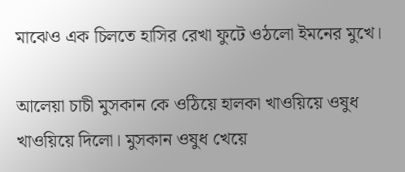মাঝেও এক চিলতে হাসির রেখা ফুটে ওঠলো ইমনের মুখে।

আলেয়া চাচী মুসকান কে ওঠিয়ে হালকা খাওয়িয়ে ওষুধ খাওয়িয়ে দিলো। মুসকান ওষুধ খেয়ে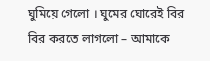ঘুমিয়ে গেলো । ঘুমের ঘোরেই বির বির করতে লাগলো – আমাকে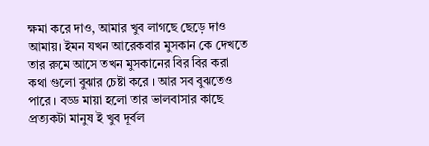ক্ষমা করে দাও, আমার খুব লাগছে ছেড়ে দাও আমায়। ইমন যখন আরেকবার মুসকান কে দেখতে তার রুমে আসে তখন মুসকানের বির বির করা কথা গুলো বুঝার চেষ্টা করে । আর সব বুঝতেও পারে । বড্ড মায়া হলো তার ভালবাসার কাছে প্রত্যকটা মানুষ ই খুব দূর্বল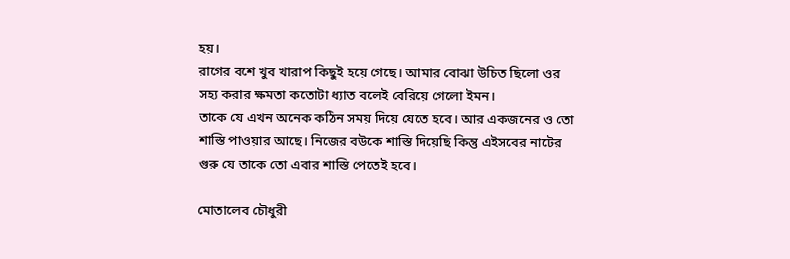হয়।
রাগের বশে খুব খারাপ কিছুই হয়ে গেছে। আমার বোঝা উচিত ছিলো ওর সহ্য করার ক্ষমতা কতোটা ধ্যাত বলেই বেরিয়ে গেলো ইমন।
তাকে যে এখন অনেক কঠিন সময় দিয়ে যেতে হবে। আর একজনের ও তো শাস্তি পাওয়ার আছে। নিজের বউকে শাস্তি দিয়েছি কিন্তু এইসবের নাটের গুরু যে তাকে তো এবার শাস্তি পেতেই হবে।

মোতালেব চৌধুরী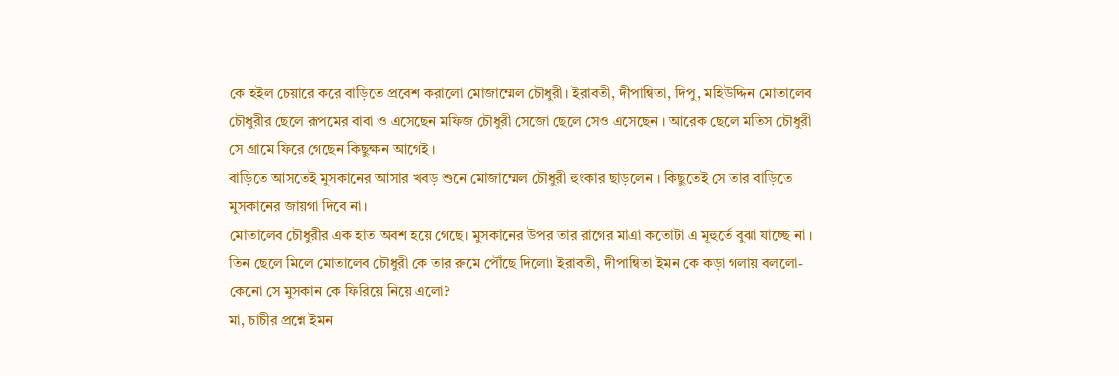কে হইল চেয়ারে করে বাড়িতে প্রবেশ করালো মোজাম্মেল চৌধুরী। ইরাবতী, দীপান্বিতা, দিপু, মহিউদ্দিন মোতালেব চৌধুরীর ছেলে রূপমের বাবা ও এসেছেন মফিজ চৌধুরী সেজো ছেলে সেও এসেছেন । আরেক ছেলে মতিস চৌধুরী সে গ্রামে ফিরে গেছেন কিছুক্ষন আগেই ।
বাড়িতে আসতেই মুসকানের আসার খবড় শুনে মোজাম্মেল চৌধুরী হুংকার ছাড়লেন । কিছুতেই সে তার বাড়িতে মুসকানের জায়গা দিবে না।
মোতালেব চৌধুরীর এক হাত অবশ হয়ে গেছে। মুসকানের উপর তার রাগের মাএা কতোটা এ মূহুর্তে বুঝা যাচ্ছে না । তিন ছেলে মিলে মোতালেব চৌধুরী কে তার রুমে পৌঁছে দিলো৷ ইরাবতী, দীপান্বিতা ইমন কে কড়া গলায় বললো- কেনো সে মুসকান কে ফিরিয়ে নিয়ে এলো?
মা, চাচীর প্রশ্নে ইমন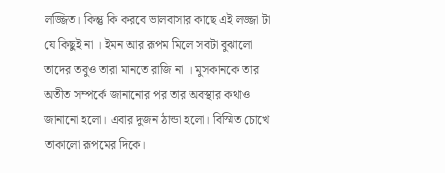লজ্জিত। কিন্তু কি করবে ভালবাসার কাছে এই লজ্জা টা যে কিছুই না । ইমন আর রূপম মিলে সবটা বুঝালো তাদের তবুও তারা মানতে রাজি না । মুসকানকে তার অতীত সম্পর্কে জানানোর পর তার অবস্থার কথাও জানানো হলো। এবার দুজন ঠান্ডা হলো। বিস্মিত চোখে তাকালো রূপমের দিকে।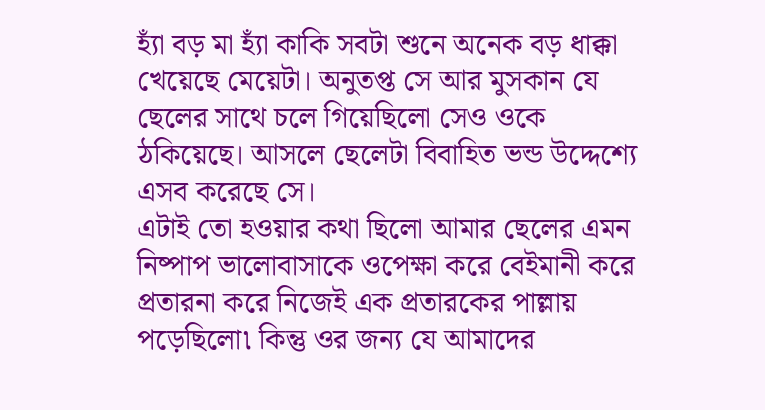হ্যাঁ বড় মা হ্যাঁ কাকি সবটা শুনে অনেক বড় ধাক্কা খেয়েছে মেয়েটা। অনুতপ্ত সে আর মুসকান যে ছেলের সাথে চলে গিয়েছিলো সেও ওকে ঠকিয়েছে। আসলে ছেলেটা বিবাহিত ভন্ড উদ্দেশ্যে এসব করেছে সে।
এটাই তো হওয়ার কথা ছিলো আমার ছেলের এমন নিষ্পাপ ভালোবাসাকে ওপেক্ষা করে বেইমানী করে  প্রতারনা করে নিজেই এক প্রতারকের পাল্লায় পড়েছিলো৷ কিন্তু ওর জন্য যে আমাদের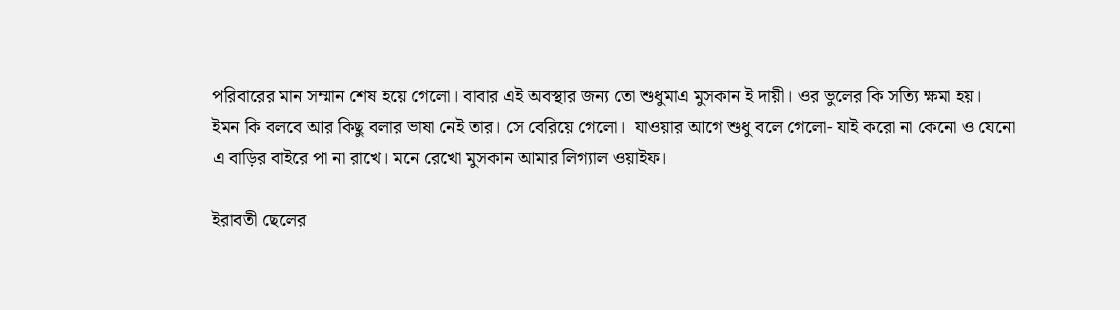পরিবারের মান সম্মান শেষ হয়ে গেলো। বাবার এই অবস্থার জন্য তো শুধুমাএ মুসকান ই দায়ী। ওর ভুলের কি সত্যি ক্ষমা হয়।
ইমন কি বলবে আর কিছু বলার ভাষা নেই তার। সে বেরিয়ে গেলো।  যাওয়ার আগে শুধু বলে গেলো- যাই করো না কেনো ও যেনো এ বাড়ির বাইরে পা না রাখে। মনে রেখো মুসকান আমার লিগ্যাল ওয়াইফ।

ইরাবতী ছেলের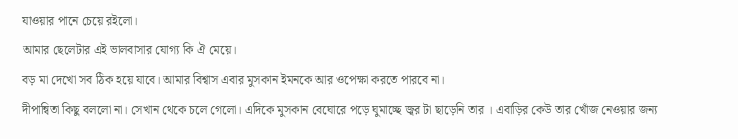যাওয়ার পানে চেয়ে রইলো।
আমার ছেলেটার এই ভালবাসার যোগ্য কি ঐ মেয়ে।
বড় মা দেখো সব ঠিক হয়ে যাবে। আমার বিশ্বাস এবার মুসকান ইমনকে আর ওপেক্ষা করতে পারবে না।
দীপান্বিতা কিছু বললো না। সেখান থেকে চলে গেলো। এদিকে মুসকান বেঘোরে পড়ে ঘুমাচ্ছে জ্বর টা ছাড়েনি তার । এবাড়ির কেউ তার খোঁজ নেওয়ার জন্য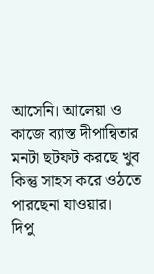আসেনি। আলেয়া ও কাজে ব্যাস্ত দীপান্বিতার মনটা ছটফট করছে খুব কিন্তু সাহস করে ওঠতে পারছেনা যাওয়ার।
দিপু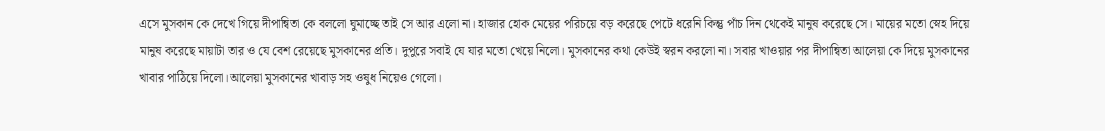এসে মুসকান কে দেখে গিয়ে দীপান্বিতা কে বললো ঘুমাচ্ছে তাই সে আর এলো না। হাজার হোক মেয়ের পরিচয়ে বড় করেছে পেটে ধরেনি কিন্তু পাঁচ দিন থেকেই মানুষ করেছে সে। মায়ের মতো স্নেহ দিয়ে মানুষ করেছে মায়াটা তার ও যে বেশ রেয়েছে মুসকানের প্রতি। দুপুরে সবাই যে যার মতো খেয়ে নিলো। মুসকানের কথা কেউই স্বরন করলো না। সবার খাওয়ার পর দীপান্বিতা আলেয়া কে দিয়ে মুসকানের খাবার পাঠিয়ে দিলো।আলেয়া মুসকানের খাবাড় সহ ওষুধ নিয়েও গেলো।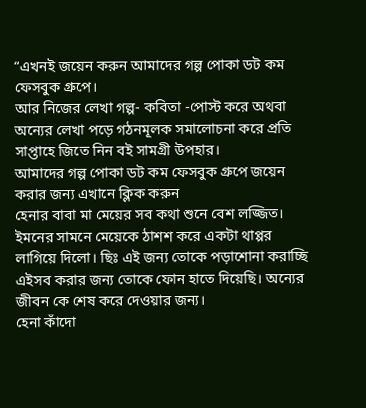“এখনই জয়েন করুন আমাদের গল্প পোকা ডট কম ফেসবুক গ্রুপে।
আর নিজের লেখা গল্প- কবিতা -পোস্ট করে অথবা অন্যের লেখা পড়ে গঠনমূলক সমালোচনা করে প্রতি সাপ্তাহে জিতে নিন বই সামগ্রী উপহার।
আমাদের গল্প পোকা ডট কম ফেসবুক গ্রুপে জয়েন করার জন্য এখানে ক্লিক করুন
হেনার বাবা মা মেয়ের সব কথা শুনে বেশ লজ্জিত।
ইমনের সামনে মেয়েকে ঠাশশ করে একটা থাপ্পর লাগিয়ে দিলো। ছিঃ এই জন্য তোকে পড়াশোনা করাচ্ছি এইসব করার জন্য তোকে ফোন হাতে দিয়েছি। অন্যের জীবন কে শেষ করে দেওয়ার জন্য।
হেনা কাঁদো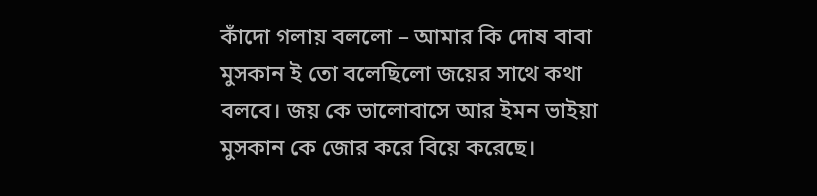কাঁদো গলায় বললো – আমার কি দোষ বাবা মুসকান ই তো বলেছিলো জয়ের সাথে কথা বলবে। জয় কে ভালোবাসে আর ইমন ভাইয়া মুসকান কে জোর করে বিয়ে করেছে।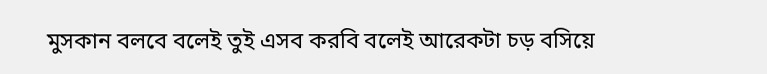মুসকান বলবে বলেই তুই এসব করবি বলেই আরেকটা চড় বসিয়ে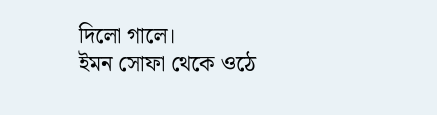দিলো গালে।
ইমন সোফা থেকে ওঠে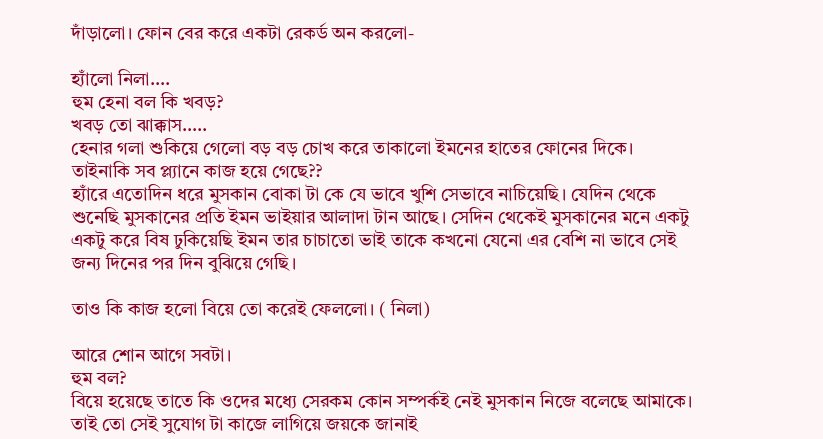দাঁড়ালো। ফোন বের করে একটা রেকর্ড অন করলো-

হ্যাঁলো নিলা….
হুম হেনা বল কি খবড়?
খবড় তো ঝাক্কাস…..
হেনার গলা শুকিয়ে গেলো বড় বড় চোখ করে তাকালো ইমনের হাতের ফোনের দিকে।
তাইনাকি সব প্ল্যানে কাজ হয়ে গেছে??
হ্যাঁরে এতোদিন ধরে মুসকান বোকা টা কে যে ভাবে খুশি সেভাবে নাচিয়েছি। যেদিন থেকে শুনেছি মুসকানের প্রতি ইমন ভাইয়ার আলাদা টান আছে। সেদিন থেকেই মুসকানের মনে একটু একটু করে বিষ ঢুকিয়েছি ইমন তার চাচাতো ভাই তাকে কখনো যেনো এর বেশি না ভাবে সেই জন্য দিনের পর দিন বুঝিয়ে গেছি।

তাও কি কাজ হলো বিয়ে তো করেই ফেললো। ( নিলা)

আরে শোন আগে সবটা।
হুম বল?
বিয়ে হয়েছে তাতে কি ওদের মধ্যে সেরকম কোন সম্পর্কই নেই মুসকান নিজে বলেছে আমাকে। তাই তো সেই সুযোগ টা কাজে লাগিয়ে জয়কে জানাই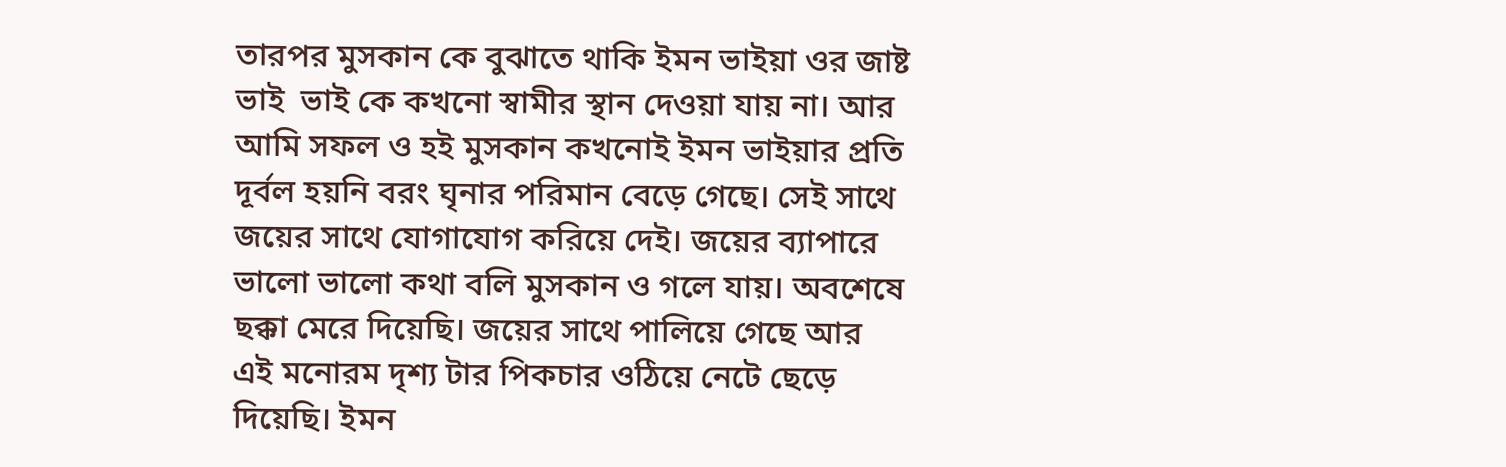তারপর মুসকান কে বুঝাতে থাকি ইমন ভাইয়া ওর জাষ্ট  ভাই  ভাই কে কখনো স্বামীর স্থান দেওয়া যায় না। আর আমি সফল ও হই মুসকান কখনোই ইমন ভাইয়ার প্রতি দূর্বল হয়নি বরং ঘৃনার পরিমান বেড়ে গেছে। সেই সাথে জয়ের সাথে যোগাযোগ করিয়ে দেই। জয়ের ব্যাপারে ভালো ভালো কথা বলি মুসকান ও গলে যায়। অবশেষে ছক্কা মেরে দিয়েছি। জয়ের সাথে পালিয়ে গেছে আর এই মনোরম দৃশ্য টার পিকচার ওঠিয়ে নেটে ছেড়ে দিয়েছি। ইমন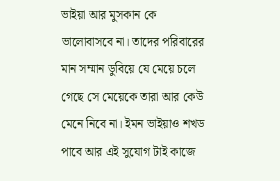ভাইয়া আর মুসকান কে ভালোবাসবে না। তাদের পরিবারের মান সম্মান ডুবিয়ে যে মেয়ে চলে গেছে সে মেয়েকে তারা আর কেউ মেনে নিবে না। ইমন ভাইয়াও শখড পাবে আর এই সুযোগ টাই কাজে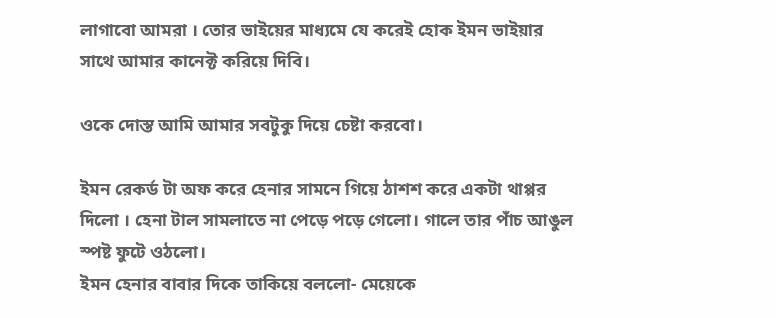লাগাবো আমরা । তোর ভাইয়ের মাধ্যমে যে করেই হোক ইমন ভাইয়ার সাথে আমার কানেক্ট করিয়ে দিবি।

ওকে দোস্ত আমি আমার সবটুকু দিয়ে চেষ্টা করবো।

ইমন রেকর্ড টা অফ করে হেনার সামনে গিয়ে ঠাশশ করে একটা থাপ্পর দিলো । হেনা টাল সামলাতে না পেড়ে পড়ে গেলো। গালে তার পাঁচ আঙুল স্পষ্ট ফুটে ওঠলো।
ইমন হেনার বাবার দিকে তাকিয়ে বললো- মেয়েকে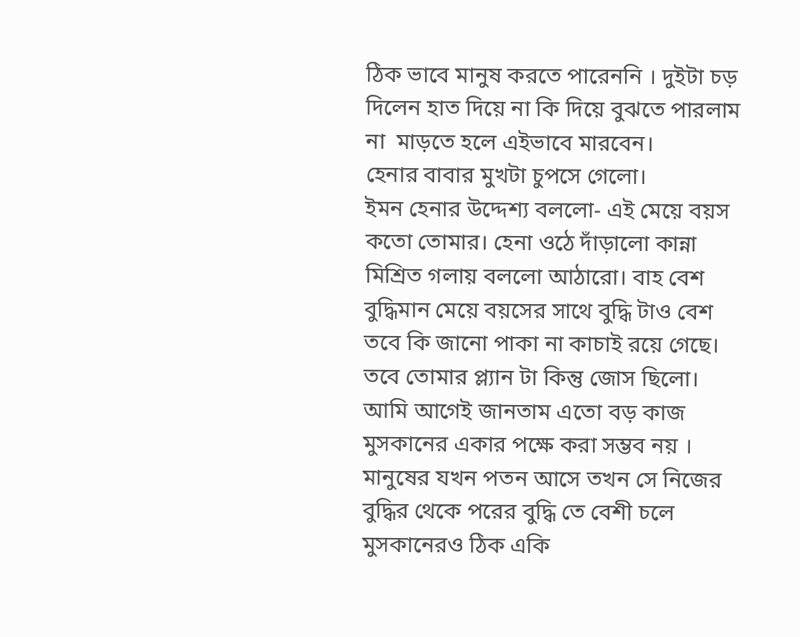ঠিক ভাবে মানুষ করতে পারেননি । দুইটা চড় দিলেন হাত দিয়ে না কি দিয়ে বুঝতে পারলাম না  মাড়তে হলে এইভাবে মারবেন।
হেনার বাবার মুখটা চুপসে গেলো।
ইমন হেনার উদ্দেশ্য বললো- এই মেয়ে বয়স কতো তোমার। হেনা ওঠে দাঁড়ালো কান্না মিশ্রিত গলায় বললো আঠারো। বাহ বেশ বুদ্ধিমান মেয়ে বয়সের সাথে বুদ্ধি টাও বেশ তবে কি জানো পাকা না কাচাই রয়ে গেছে।
তবে তোমার প্ল্যান টা কিন্তু জোস ছিলো। আমি আগেই জানতাম এতো বড় কাজ মুসকানের একার পক্ষে করা সম্ভব নয় । মানুষের যখন পতন আসে তখন সে নিজের বুদ্ধির থেকে পরের বুদ্ধি তে বেশী চলে মুসকানেরও ঠিক একি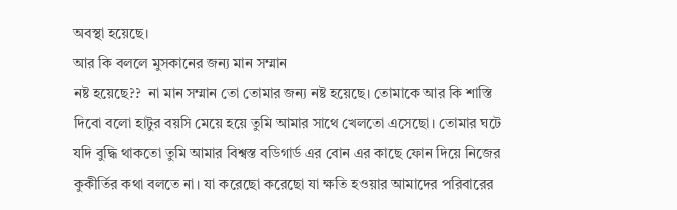অবস্থা হয়েছে।
আর কি বললে মুসকানের জন্য মান সম্মান
নষ্ট হয়েছে??  না মান সম্মান তো তোমার জন্য নষ্ট হয়েছে। তোমাকে আর কি শাস্তি দিবো বলো হাটুর বয়সি মেয়ে হয়ে তুমি আমার সাথে খেলতো এসেছো। তোমার ঘটে যদি বুদ্ধি থাকতো তুমি আমার বিশ্বস্ত বডিগার্ড এর বোন এর কাছে ফোন দিয়ে নিজের কুকীর্তির কথা বলতে না। যা করেছো করেছো যা ক্ষতি হওয়ার আমাদের পরিবারের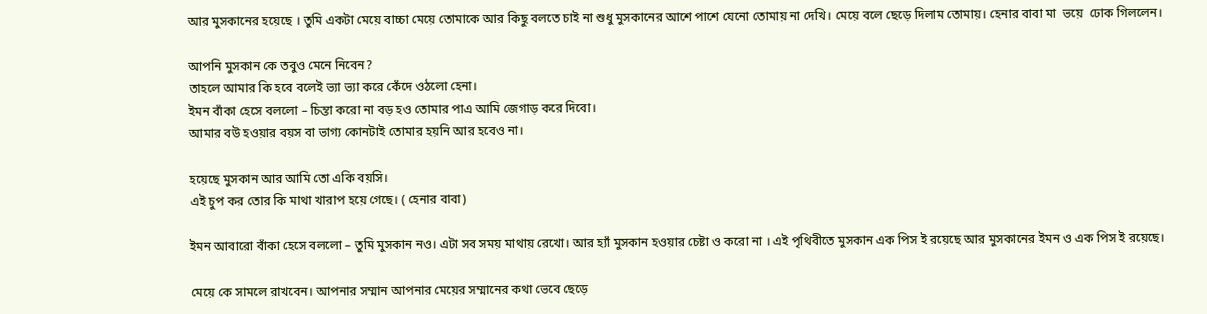আর মুসকানের হয়েছে । তুমি একটা মেয়ে বাচ্চা মেয়ে তোমাকে আর কিছু বলতে চাই না শুধু মুসকানের আশে পাশে যেনো তোমায় না দেখি। মেয়ে বলে ছেড়ে দিলাম তোমায়। হেনার বাবা মা  ভয়ে  ঢোক গিললেন।

আপনি মুসকান কে তবুও মেনে নিবেন?
তাহলে আমার কি হবে বলেই ভ্যা ভ্যা করে কেঁদে ওঠলো হেনা।
ইমন বাঁকা হেসে বললো – চিন্তা করো না বড় হও তোমার পাএ আমি জেগাড় করে দিবো।
আমার বউ হওয়ার বয়স বা ভাগ্য কোনটাই তোমার হয়নি আর হবেও না।

হয়েছে মুসকান আর আমি তো একি বয়সি।
এই চুপ কর তোর কি মাথা খারাপ হয়ে গেছে। ( হেনার বাবা)

ইমন আবারো বাঁকা হেসে বললো – তুমি মুসকান নও। এটা সব সময় মাথায় রেখো। আর হ্যাঁ মুসকান হওয়ার চেষ্টা ও করো না । এই পৃথিবীতে মুসকান এক পিস ই রয়েছে আর মুসকানের ইমন ও এক পিস ই রয়েছে।

মেয়ে কে সামলে রাখবেন। আপনার সম্মান আপনার মেয়ের সম্মানের কথা ভেবে ছেড়ে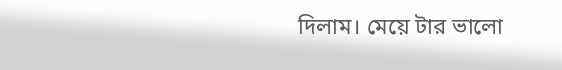দিলাম। মেয়ে টার ভালো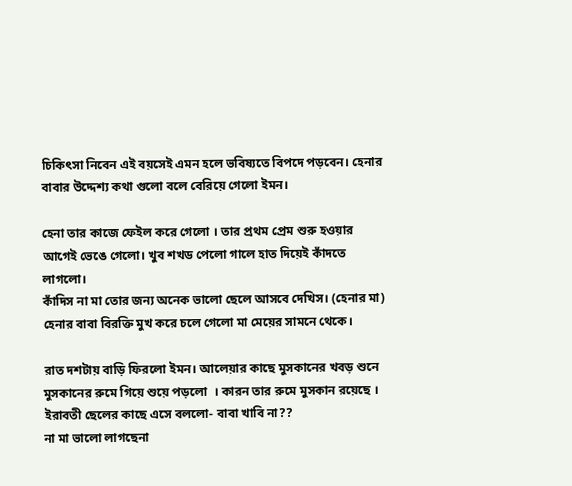চিকিৎসা নিবেন এই বয়সেই এমন হলে ভবিষ্যতে বিপদে পড়বেন। হেনার বাবার উদ্দেশ্য কথা গুলো বলে বেরিয়ে গেলো ইমন।

হেনা তার কাজে ফেইল করে গেলো । তার প্রথম প্রেম শুরু হওয়ার আগেই ভেঙে গেলো। খুব শখড পেলো গালে হাত দিয়েই কাঁদতে লাগলো।
কাঁদিস না মা তোর জন্য অনেক ভালো ছেলে আসবে দেখিস। (হেনার মা)
হেনার বাবা বিরক্তি মুখ করে চলে গেলো মা মেয়ের সামনে থেকে।

রাত দশটায় বাড়ি ফিরলো ইমন। আলেয়ার কাছে মুসকানের খবড় শুনে মুসকানের রুমে গিয়ে শুয়ে পড়লো  । কারন তার রুমে মুসকান রয়েছে ।
ইরাবতী ছেলের কাছে এসে বললো- বাবা খাবি না??
না মা ভালো লাগছেনা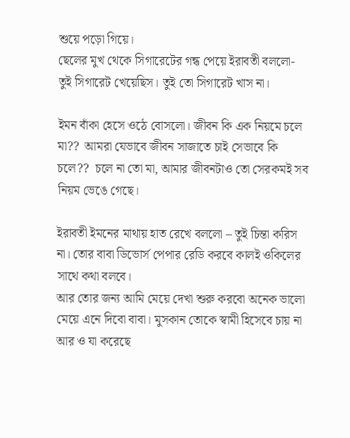শুয়ে পড়ো গিয়ে।
ছেলের মুখ থেকে সিগারেটের গন্ধ পেয়ে ইরাবতী বললো-
তুই সিগারেট খেয়েছিস। তুই তো সিগারেট খাস না।

ইমন বাঁকা হেসে ওঠে বোসলো। জীবন কি এক নিয়মে চলে মা??  আমরা যেভাবে জীবন সাজাতে চাই সেভাবে কি চলে??  চলে না তো মা, আমার জীবনটাও তো সেরকমই সব নিয়ম ভেঙে গেছে।

ইরাবতী ইমনের মাথায় হাত রেখে বললো – তুই চিন্তা করিস না। তোর বাবা ডিভোর্স পেপার রেডি করবে কালই ওকিলের সাথে কথা বলবে।
আর তোর জন্য আমি মেয়ে দেখা শুরু করবো অনেক ভালো মেয়ে এনে দিবো বাবা। মুসকান তোকে স্বামী হিসেবে চায় না আর ও যা করেছে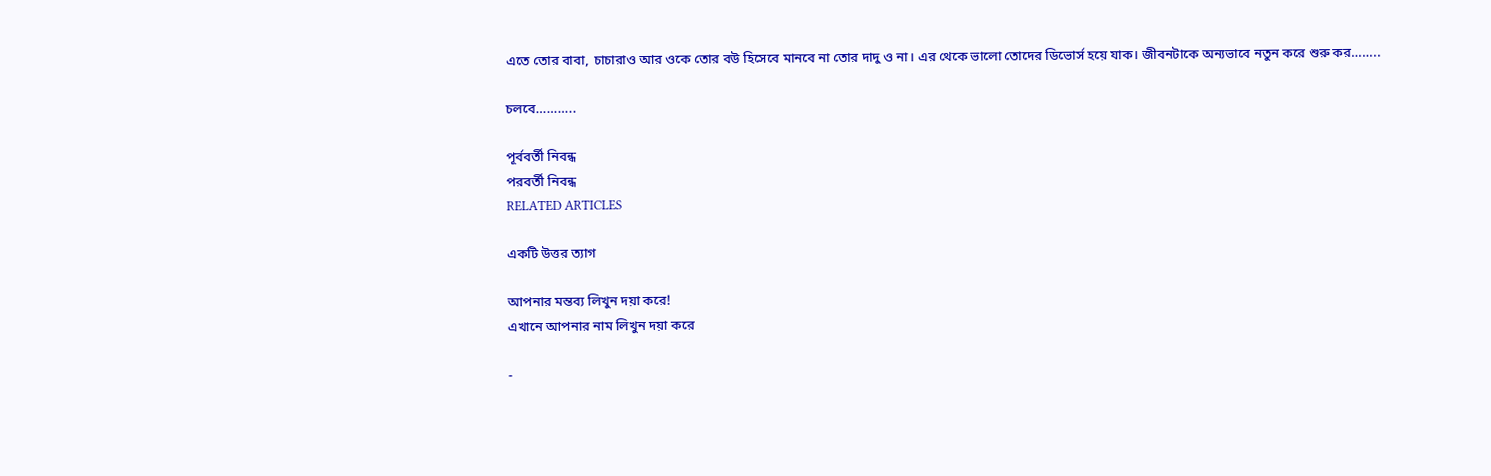এতে তোর বাবা, চাচারাও আর ওকে তোর বউ হিসেবে মানবে না তোর দাদু ও না। এর থেকে ভালো তোদের ডিভোর্স হয়ে যাক। জীবনটাকে অন্যভাবে নতুন করে শুরু কর……..

চলবে………..

পূর্ববর্তী নিবন্ধ
পরবর্তী নিবন্ধ
RELATED ARTICLES

একটি উত্তর ত্যাগ

আপনার মন্তব্য লিখুন দয়া করে!
এখানে আপনার নাম লিখুন দয়া করে

-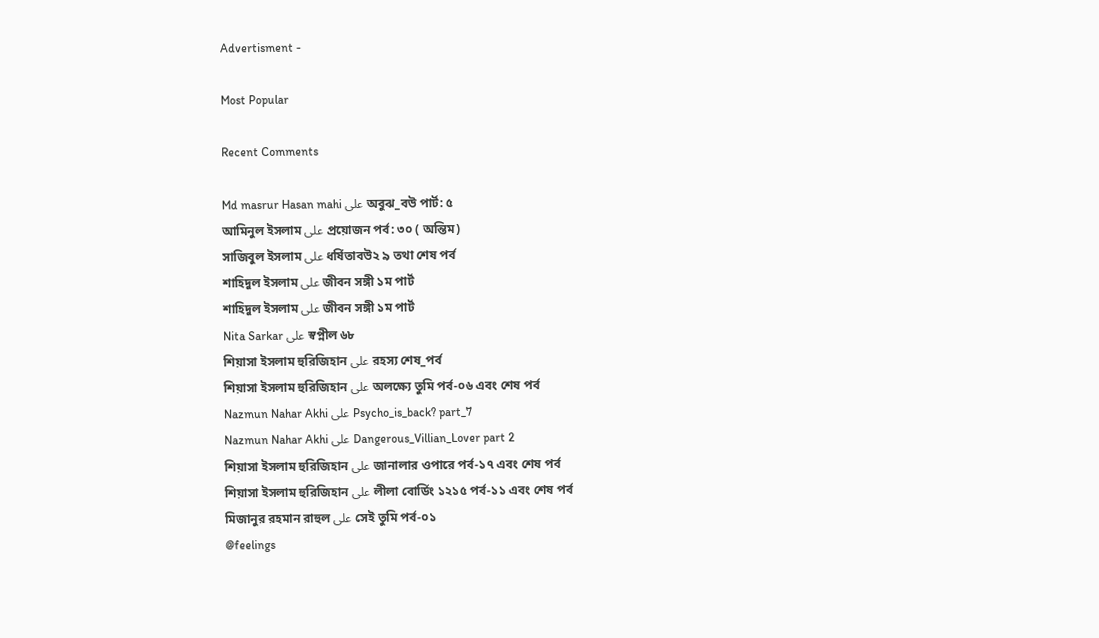Advertisment -

Most Popular

Recent Comments

Md masrur Hasan mahi على অবুঝ_বউ পার্ট: ৫
আমিনুল ইসলাম على প্রয়োজন পর্ব: ৩০ ( অন্তিম)
সাজিবুল ইসলাম على ধর্ষিতাবউ২ ৯ তথা শেষ পর্ব
শাহিদুল ইসলাম على জীবন সঙ্গী ১ম পার্ট
শাহিদুল ইসলাম على জীবন সঙ্গী ১ম পার্ট
Nita Sarkar على স্বপ্নীল ৬৮
শিয়াসা ইসলাম হুরিজিহান على রহস্য শেষ_পর্ব
শিয়াসা ইসলাম হুরিজিহান على অলক্ষ্যে তুমি পর্ব-০৬ এবং শেষ পর্ব
Nazmun Nahar Akhi على Psycho_is_back? part_7
Nazmun Nahar Akhi على Dangerous_Villian_Lover part 2
শিয়াসা ইসলাম হুরিজিহান على জানালার ওপারে পর্ব-১৭ এবং শেষ পর্ব
শিয়াসা ইসলাম হুরিজিহান على লীলা বোর্ডিং ১২১৫ পর্ব-১১ এবং শেষ পর্ব
মিজানুর রহমান রাহুল على সেই তুমি পর্ব-০১
@feelings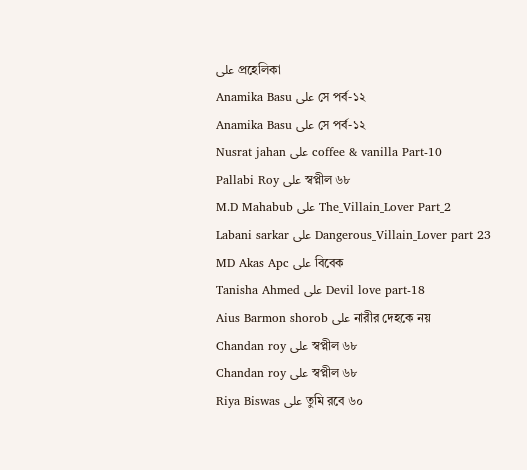على প্রহেলিকা
Anamika Basu على সে পর্ব-১২
Anamika Basu على সে পর্ব-১২
Nusrat jahan على coffee & vanilla Part-10
Pallabi Roy على স্বপ্নীল ৬৮
M.D Mahabub على The_Villain_Lover Part_2
Labani sarkar على Dangerous_Villain_Lover part 23
MD Akas Apc على বিবেক
Tanisha Ahmed على Devil love part-18
Aius Barmon shorob على নারীর দেহকে নয়
Chandan roy على স্বপ্নীল ৬৮
Chandan roy على স্বপ্নীল ৬৮
Riya Biswas على তুমি রবে ৬০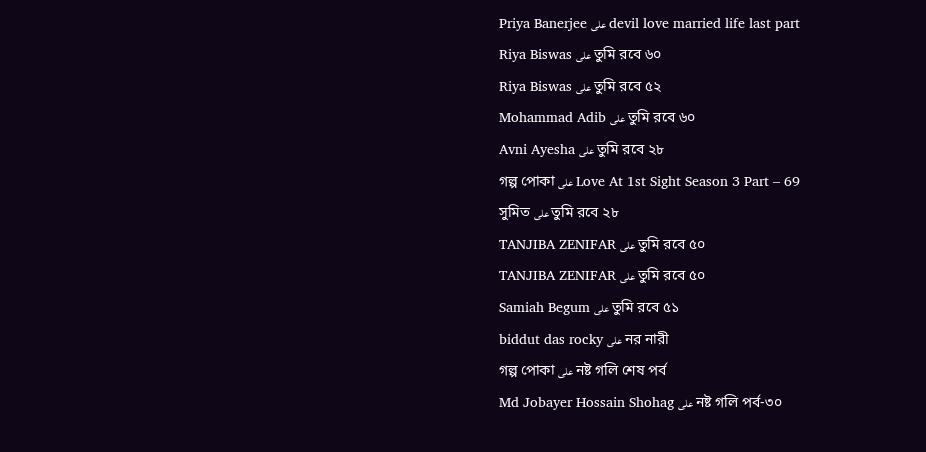Priya Banerjee على devil love married life last part
Riya Biswas على তুমি রবে ৬০
Riya Biswas على তুমি রবে ৫২
Mohammad Adib على তুমি রবে ৬০
Avni Ayesha على তুমি রবে ২৮
গল্প পোকা على Love At 1st Sight Season 3 Part – 69
সুমিত على তুমি রবে ২৮
TANJIBA ZENIFAR على তুমি রবে ৫০
TANJIBA ZENIFAR على তুমি রবে ৫০
Samiah Begum على তুমি রবে ৫১
biddut das rocky على নর নারী
গল্প পোকা على নষ্ট গলি শেষ পর্ব
Md Jobayer Hossain Shohag على নষ্ট গলি পর্ব-৩০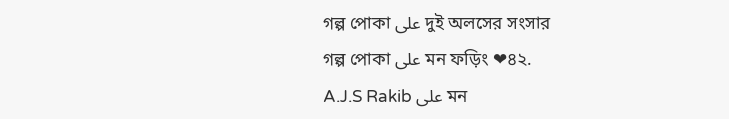গল্প পোকা على দুই অলসের সংসার
গল্প পোকা على মন ফড়িং ❤৪২.
A.J.S Rakib على মন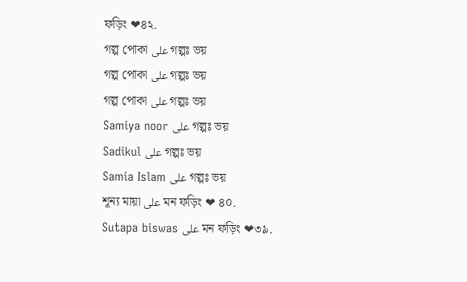ফড়িং ❤৪২.
গল্প পোকা على গল্পঃ ভয়
গল্প পোকা على গল্পঃ ভয়
গল্প পোকা على গল্পঃ ভয়
Samiya noor على গল্পঃ ভয়
Sadikul على গল্পঃ ভয়
Samia Islam على গল্পঃ ভয়
শূন্য মায়া على মন ফড়িং ❤ ৪০.
Sutapa biswas على মন ফড়িং ❤৩৯.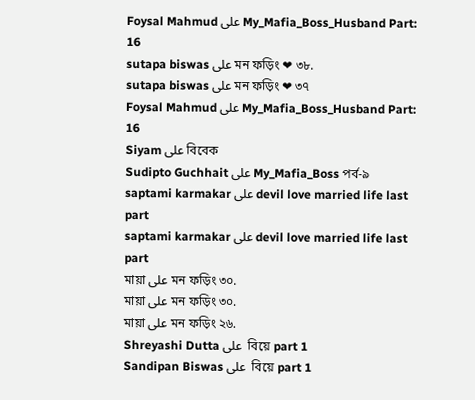Foysal Mahmud على My_Mafia_Boss_Husband Part: 16
sutapa biswas على মন ফড়িং ❤ ৩৮.
sutapa biswas على মন ফড়িং ❤ ৩৭
Foysal Mahmud على My_Mafia_Boss_Husband Part: 16
Siyam على বিবেক
Sudipto Guchhait على My_Mafia_Boss পর্ব-৯
saptami karmakar على devil love married life last part
saptami karmakar على devil love married life last part
মায়া على মন ফড়িং ৩০.
মায়া على মন ফড়িং ৩০.
মায়া على মন ফড়িং ২৬.
Shreyashi Dutta على  বিয়ে part 1
Sandipan Biswas على  বিয়ে part 1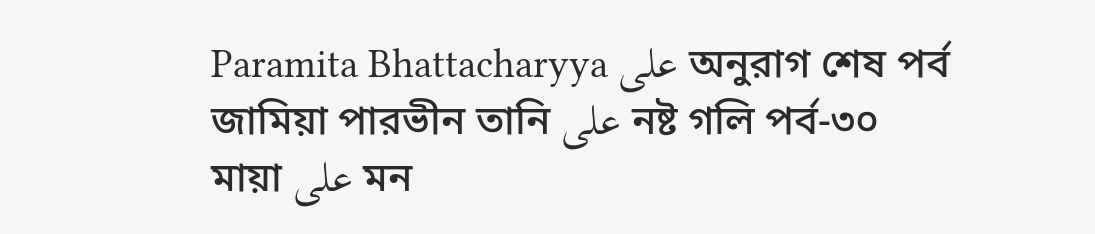Paramita Bhattacharyya على অনুরাগ শেষ পর্ব
জামিয়া পারভীন তানি على নষ্ট গলি পর্ব-৩০
মায়া على মন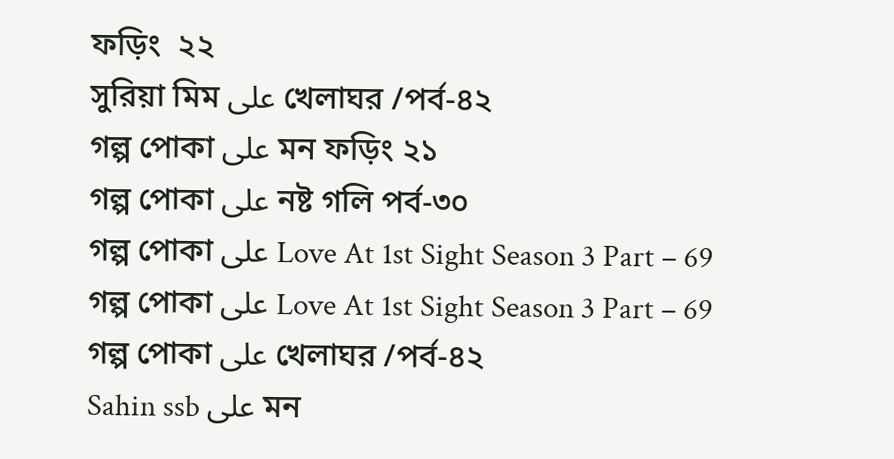ফড়িং  ২২
সুরিয়া মিম على খেলাঘর /পর্ব-৪২
গল্প পোকা على মন ফড়িং ২১
গল্প পোকা على নষ্ট গলি পর্ব-৩০
গল্প পোকা على Love At 1st Sight Season 3 Part – 69
গল্প পোকা على Love At 1st Sight Season 3 Part – 69
গল্প পোকা على খেলাঘর /পর্ব-৪২
Sahin ssb على মন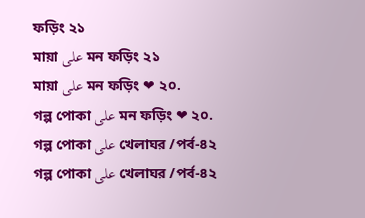ফড়িং ২১
মায়া على মন ফড়িং ২১
মায়া على মন ফড়িং ❤ ২০.
গল্প পোকা على মন ফড়িং ❤ ২০.
গল্প পোকা على খেলাঘর /পর্ব-৪২
গল্প পোকা على খেলাঘর /পর্ব-৪২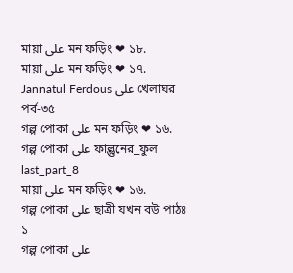মায়া على মন ফড়িং ❤ ১৮.
মায়া على মন ফড়িং ❤ ১৭.
Jannatul Ferdous على খেলাঘর পর্ব-৩৫
গল্প পোকা على মন ফড়িং ❤ ১৬.
গল্প পোকা على ফাল্গুনের_ফুল last_part_8
মায়া على মন ফড়িং ❤ ১৬.
গল্প পোকা على ছাত্রী যখন বউ পাঠঃ ১
গল্প পোকা على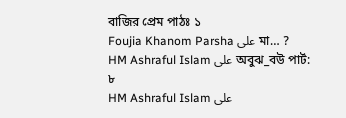বাজির প্রেম পাঠঃ ১
Foujia Khanom Parsha على মা… ?
HM Ashraful Islam على অবুঝ_বউ পার্ট: ৮
HM Ashraful Islam على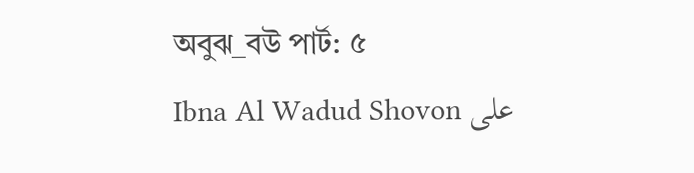অবুঝ_বউ পার্ট: ৫
Ibna Al Wadud Shovon على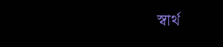স্বার্থ